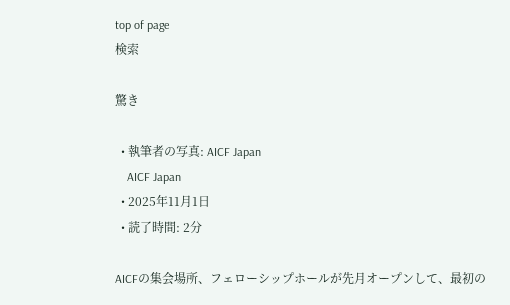top of page
検索

驚き

  • 執筆者の写真: AICF Japan
    AICF Japan
  • 2025年11月1日
  • 読了時間: 2分

AICFの集会場所、フェローシップホールが先月オープンして、最初の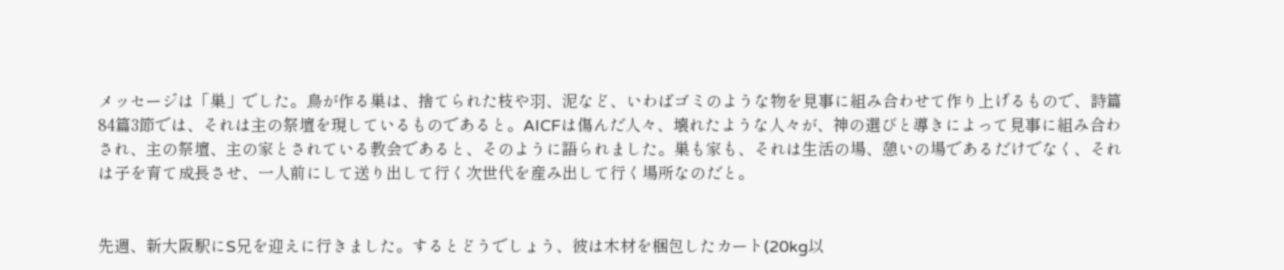メッセージは「巣」でした。鳥が作る巣は、捨てられた枝や羽、泥など、いわばゴミのような物を見事に組み合わせて作り上げるもので、詩篇84篇3節では、それは主の祭壇を現しているものであると。AICFは傷んだ人々、壊れたような人々が、神の選びと導きによって見事に組み合わされ、主の祭壇、主の家とされている教会であると、そのように語られました。巣も家も、それは生活の場、憩いの場であるだけでなく、それは子を育て成長させ、一人前にして送り出して行く次世代を産み出して行く場所なのだと。


先週、新大阪駅にS兄を迎えに行きました。するとどうでしょう、彼は木材を梱包したカート(20kg以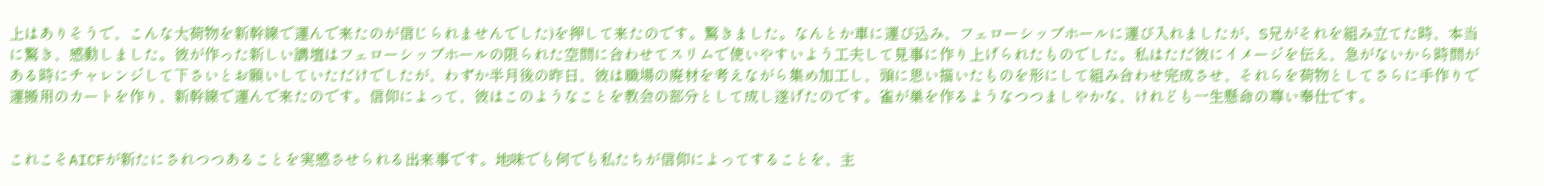上はありそうで、こんな大荷物を新幹線で運んで来たのが信じられませんでした)を押して来たのです。驚きました。なんとか車に運び込み、フェローシップホールに運び入れましたが、S兄がそれを組み立てた時、本当に驚き、感動しました。彼が作った新しい講壇はフェローシップホールの限られた空間に合わせてスリムで使いやすいよう工夫して見事に作り上げられたものでした。私はただ彼にイメージを伝え、急がないから時間がある時にチャレンジして下さいとお願いしていただけでしたが、わずか半月後の昨日、彼は職場の廃材を考えながら集め加工し、頭に思い描いたものを形にして組み合わせ完成させ、それらを荷物としてさらに手作りで運搬用のカートを作り、新幹線で運んで来たのです。信仰によって、彼はこのようなことを教会の部分として成し遂げたのです。雀が巣を作るようなつつましやかな、けれども一生懸命の尊い奉仕です。


これこそAICFが新たにされつつあることを実感させられる出来事です。地味でも何でも私たちが信仰によってすることを、主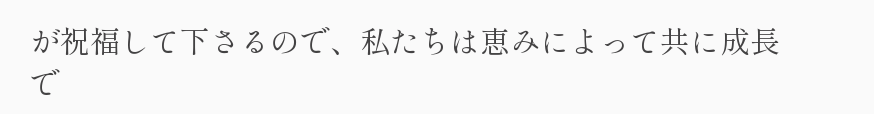が祝福して下さるので、私たちは恵みによって共に成長で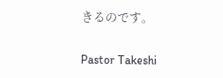きるのです。

Pastor Takeshi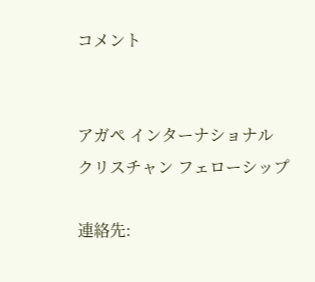コメント


アガペ インターナショナル
クリスチャン フェローシップ

連絡先: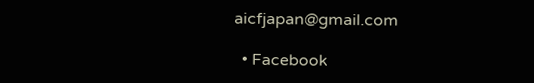aicfjapan@gmail.com

  • Facebook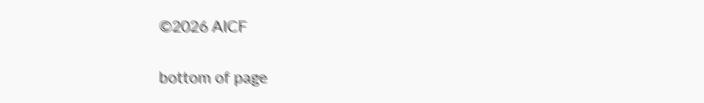©2026 AICF

bottom of page